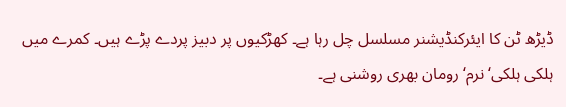ڈیڑھ ٹن کا ایئرکنڈیشنر مسلسل چل رہا ہے۔ کھڑکیوں پر دبیز پردے پڑے ہیں۔ کمرے میں ہلکی ہلکی‘ نرم‘ رومان بھری روشنی ہے۔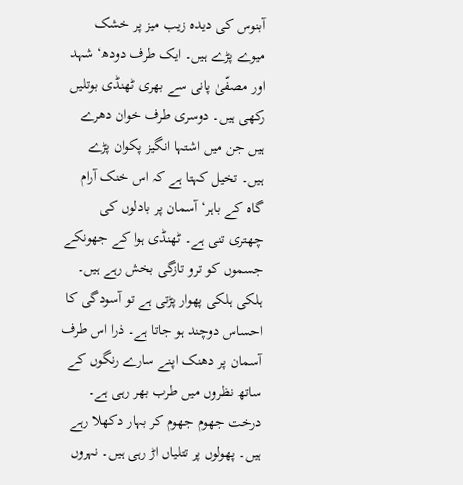آبنوس کی دیدہ زیب میز پر خشک میوے پڑے ہیں۔ ایک طرف دودھ‘ شہد اور مصفّیٰ پانی سے بھری ٹھنڈی بوتلیں رکھی ہیں۔ دوسری طرف خوان دھرے ہیں جن میں اشتہا انگیز پکوان پڑے ہیں۔ تخیل کہتا ہے کہ اس خنک آرام گاہ کے باہر‘ آسمان پر بادلوں کی چھتری تنی ہے۔ ٹھنڈی ہوا کے جھونکے جسموں کو ترو تازگی بخش رہے ہیں۔ ہلکی ہلکی پھوار پڑتی ہے تو آسودگی کا احساس دوچند ہو جاتا ہے۔ ذرا اس طرف آسمان پر دھنک اپنے سارے رنگوں کے ساتھ نظروں میں طرب بھر رہی ہے۔ درخت جھوم جھوم کر بہار دکھلا رہے ہیں۔ پھولوں پر تتلیاں اڑ رہی ہیں۔ نہروں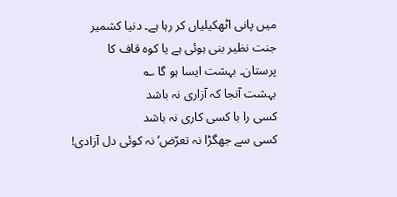میں پانی اٹھکیلیاں کر رہا ہے۔ دنیا کشمیر جنت نظیر بنی ہوئی ہے یا کوہ قاف کا پرستان۔ بہشت ایسا ہو گا ؎
بہشت آنجا کہ آزاری نہ باشد
کسی را با کسی کاری نہ باشد
کسی سے جھگڑا نہ تعرّض‘ نہ کوئی دل آزادی!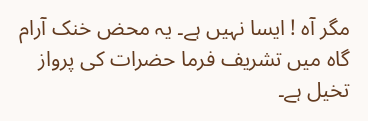مگر آہ ! ایسا نہیں ہے۔ یہ محض خنک آرام گاہ میں تشریف فرما حضرات کی پرواز تخیل ہے۔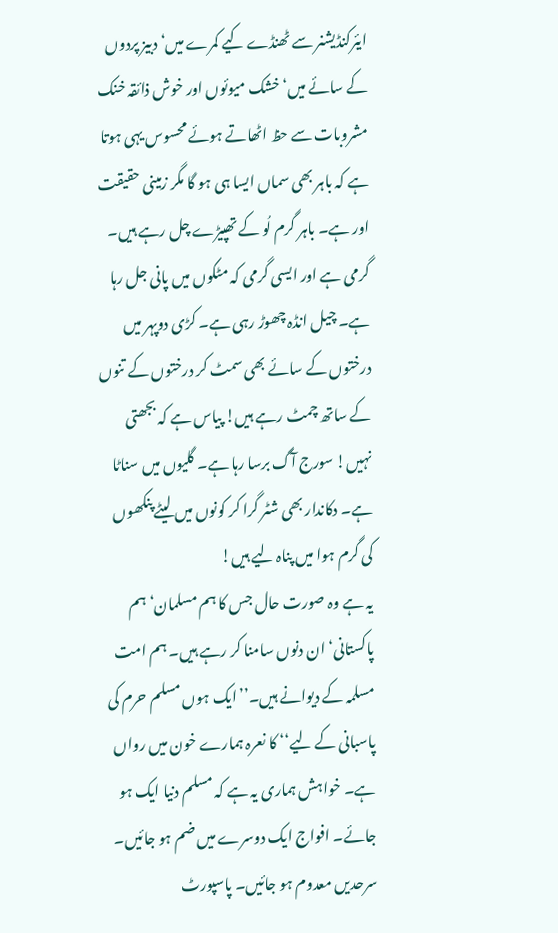ایئرکنڈیشنر سے ٹھنڈے کیے کمرے میں‘ دبیز پردوں کے سائے میں‘ خشک میوئوں اور خوش ذائقہ خنک مشروبات سے حظ اٹھاتے ہوئے محسوس یہی ہوتا ہے کہ باہر بھی سماں ایسا ہی ہو گا مگر زمینی حقیقت اور ہے۔ باہر گرم لُو کے تھپیڑے چل رہے ہیں۔ گرمی ہے اور ایسی گرمی کہ مٹکوں میں پانی جل رہا ہے۔ چیل انڈہ چھوڑ رہی ہے۔ کڑی دوپہر میں درختوں کے سائے بھی سمٹ کر درختوں کے تنوں کے ساتھ چمٹ رہے ہیں! پیاس ہے کہ بجھتی نہیں! سورج آگ برسا رہا ہے۔ گلیوں میں سناٹا ہے۔ دکاندار بھی شٹر گرا کر کونوں میں لیٹے پنکھوں کی گرم ہوا میں پناہ لیے ہیں!
یہ ہے وہ صورت حال جس کا ہم مسلمان‘ ہم پاکستانی‘ ان دنوں سامنا کر رہے ہیں۔ ہم امت مسلمہ کے دیوانے ہیں۔’’ایک ہوں مسلم حرم کی پاسبانی کے لیے‘‘ کا نعرہ ہمارے خون میں رواں ہے۔ خواہش ہماری یہ ہے کہ مسلم دنیا ایک ہو جائے۔ افواج ایک دوسرے میں ضم ہو جائیں۔ سرحدیں معدوم ہو جائیں۔ پاسپورٹ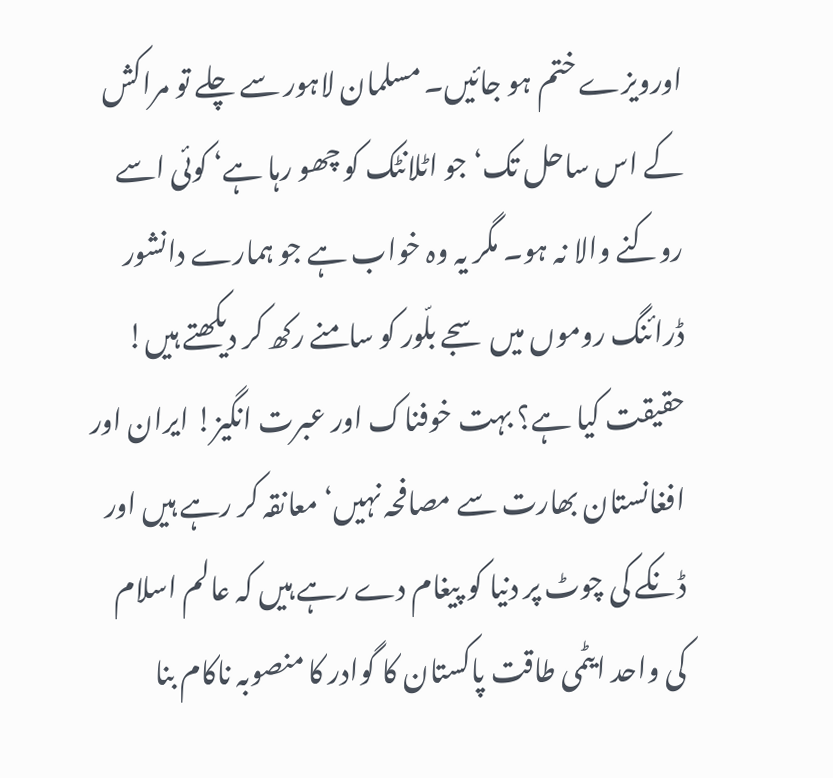اورویزے ختم ہو جائیں۔ مسلمان لاہور سے چلے تو مراکش کے اس ساحل تک‘ جو اٹلانٹک کو چھو رہا ہے‘ کوئی اسے روکنے والا نہ ہو۔ مگر یہ وہ خواب ہے جو ہمارے دانشور ڈرائنگ روموں میں سجے بلّور کو سامنے رکھ کر دیکھتے ہیں!
حقیقت کیا ہے؟ بہت خوفناک اور عبرت انگیز! ایران اور افغانستان بھارت سے مصافحہ نہیں‘ معانقہ کر رہے ہیں اور ڈنکے کی چوٹ پر دنیا کو پیغام دے رہے ہیں کہ عالم اسلام کی واحد ایٹمی طاقت پاکستان کا گوادر کا منصوبہ ناکام بنا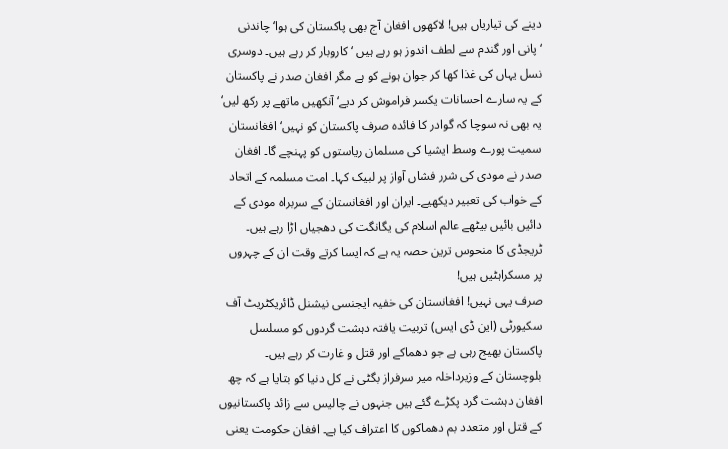دینے کی تیاریاں ہیں! لاکھوں افغان آج بھی پاکستان کی ہوا‘ چاندنی ‘پانی اور گندم سے لطف اندوز ہو رہے ہیں ‘کاروبار کر رہے ہیں۔ دوسری نسل یہاں کی غذا کھا کر جوان ہونے کو ہے مگر افغان صدر نے پاکستان کے یہ سارے احسانات یکسر فراموش کر دیے‘ آنکھیں ماتھے پر رکھ لیں‘ یہ بھی نہ سوچا کہ گوادر کا فائدہ صرف پاکستان کو نہیں‘ افغانستان سمیت پورے وسط ایشیا کی مسلمان ریاستوں کو پہنچے گا۔ افغان صدر نے مودی کی شرر فشاں آواز پر لبیک کہا۔ امت مسلمہ کے اتحاد کے خواب کی تعبیر دیکھیے۔ ایران اور افغانستان کے سربراہ مودی کے دائیں بائیں بیٹھے عالم اسلام کی یگانگت کی دھجیاں اڑا رہے ہیں۔ ٹریجڈی کا منحوس ترین حصہ یہ ہے کہ ایسا کرتے وقت ان کے چہروں پر مسکراہٹیں ہیں!
صرف یہی نہیں! افغانستان کی خفیہ ایجنسی نیشنل ڈائریکٹریٹ آف سکیورٹی (این ڈی ایس) تربیت یافتہ دہشت گردوں کو مسلسل پاکستان بھیج رہی ہے جو دھماکے اور قتل و غارت کر رہے ہیں۔ بلوچستان کے وزیرداخلہ میر سرفراز بگٹی نے کل دنیا کو بتایا ہے کہ چھ افغان دہشت گرد پکڑے گئے ہیں جنہوں نے چالیس سے زائد پاکستانیوں کے قتل اور متعدد بم دھماکوں کا اعتراف کیا ہے۔ افغان حکومت یعنی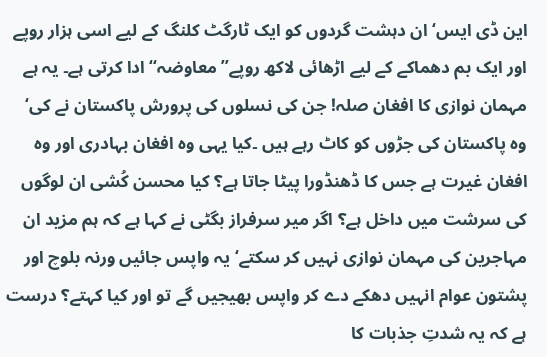این ڈی ایس‘ ان دہشت گردوں کو ایک ٹارگٹ کلنگ کے لیے اسی ہزار روپے اور ایک بم دھماکے کے لیے اڑھائی لاکھ روپے’’معاوضہ‘‘ ادا کرتی ہے۔ یہ ہے مہمان نوازی کا افغان صلہ! جن کی نسلوں کی پرورش پاکستان نے کی‘ وہ پاکستان کی جڑوں کو کاٹ رہے ہیں ۔کیا یہی وہ افغان بہادری اور وہ افغان غیرت ہے جس کا ڈھنڈورا پیٹا جاتا ہے؟ کیا محسن کُشی ان لوگوں کی سرشت میں داخل ہے؟ اگر میر سرفراز بگٹی نے کہا ہے کہ ہم مزید ان مہاجرین کی مہمان نوازی نہیں کر سکتے‘ یہ واپس جائیں ورنہ بلوچ اور پشتون عوام انہیں دھکے دے کر واپس بھیجیں گے تو اور کیا کہتے؟ درست ہے کہ یہ شدتِ جذبات کا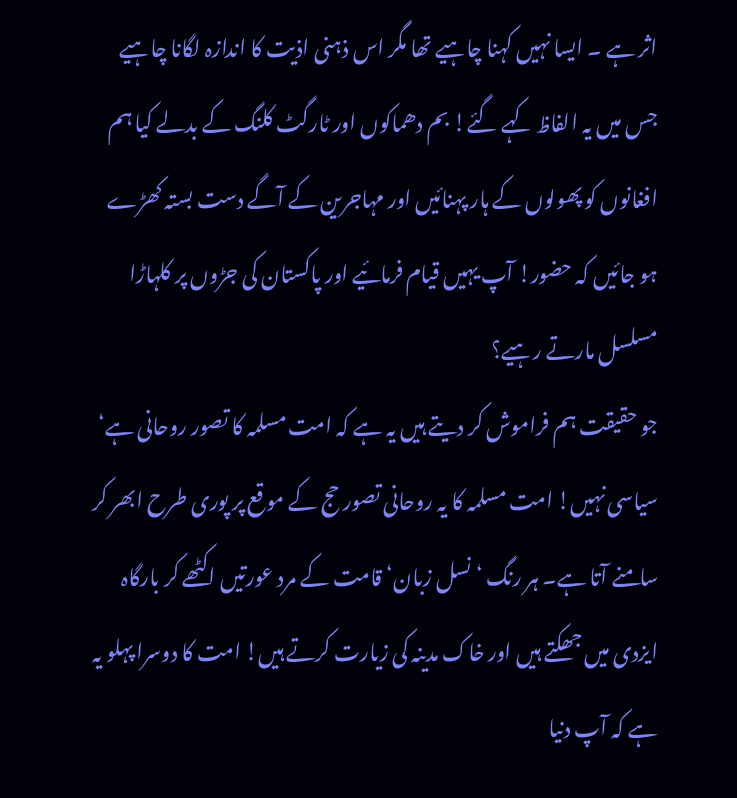اثر ہے ۔ ایسا نہیں کہنا چاہیے تھا مگر اس ذہنی اذیت کا اندازہ لگانا چاہیے جس میں یہ الفاظ کہے گئے! بم دھماکوں اور ٹارگٹ کلنگ کے بدلے کیا ہم افغانوں کو پھولوں کے ہار پہنائیں اور مہاجرین کے آگے دست بستہ کھڑے ہو جائیں کہ حضور! آپ یہیں قیام فرمائیے اور پاکستان کی جڑوں پر کلہاڑا مسلسل مارتے رہیے؟
جو حقیقت ہم فراموش کر دیتے ہیں یہ ہے کہ امت مسلمہ کا تصور روحانی ہے‘ سیاسی نہیں! امت مسلمہ کا یہ روحانی تصور حج کے موقع پر پوری طرح ابھر کر سامنے آتا ہے۔ ہر رنگ ‘ نسل زبان‘ قامت کے مرد عورتیں اکٹھے کر بارگاہ ایزدی میں جھکتے ہیں اور خاک مدینہ کی زیارت کرتے ہیں! امت کا دوسرا پہلو یہ ہے کہ آپ دنیا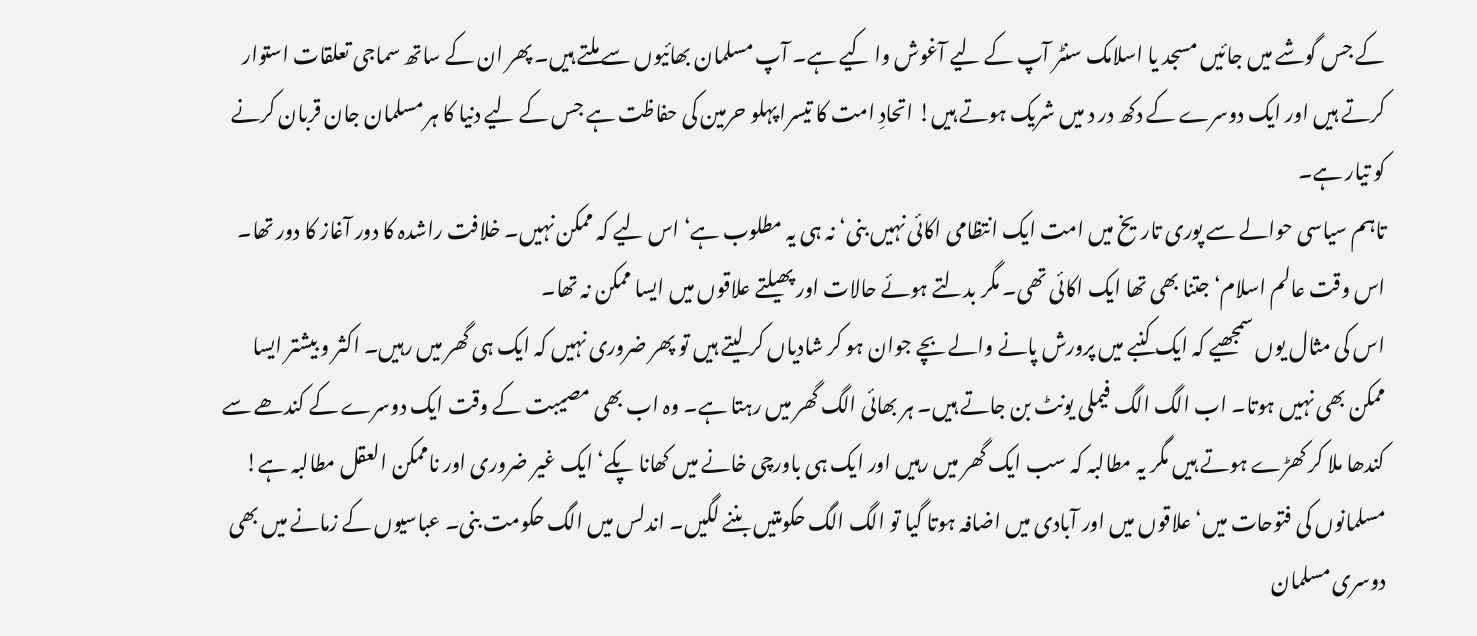کے جس گوشے میں جائیں مسجد یا اسلامک سنٹر آپ کے لیے آغوش وا کیے ہے۔ آپ مسلمان بھائیوں سے ملتے ہیں۔ پھر ان کے ساتھ سماجی تعلقات استوار کرتے ہیں اور ایک دوسرے کے دکھ در د میں شریک ہوتے ہیں! اتحادِ امت کا تیسرا پہلو حرمین کی حفاظت ہے جس کے لیے دنیا کا ہر مسلمان جان قربان کرنے کو تیار ہے۔
تاہم سیاسی حوالے سے پوری تاریخ میں امت ایک انتظامی اکائی نہیں بنی‘ نہ ہی یہ مطلوب ہے‘ اس لیے کہ ممکن نہیں۔ خلافت راشدہ کا دور آغاز کا دور تھا۔ اس وقت عالم اسلام‘ جتنا بھی تھا ایک اکائی تھی۔ مگر بدلتے ہوئے حالات اور پھیلتے علاقوں میں ایسا ممکن نہ تھا۔
اس کی مثال یوں سمجھیے کہ ایک کنبے میں پرورش پانے والے بچے جوان ہو کر شادیاں کر لیتے ہیں تو پھر ضروری نہیں کہ ایک ہی گھر میں رہیں۔ اکثر و بیشتر ایسا ممکن بھی نہیں ہوتا۔ اب الگ الگ فیملی یونٹ بن جاتے ہیں۔ ہر بھائی الگ گھر میں رہتا ہے۔ وہ اب بھی مصیبت کے وقت ایک دوسرے کے کندھے سے کندھا ملا کر کھڑے ہوتے ہیں مگر یہ مطالبہ کہ سب ایک گھر میں رہیں اور ایک ہی باورچی خانے میں کھانا پکے‘ ایک غیر ضروری اور ناممکن العقل مطالبہ ہے!
مسلمانوں کی فتوحات میں‘ علاقوں میں اور آبادی میں اضافہ ہوتا گیا تو الگ الگ حکومتیں بننے لگیں۔ اندلس میں الگ حکومت بنی۔ عباسیوں کے زمانے میں بھی دوسری مسلمان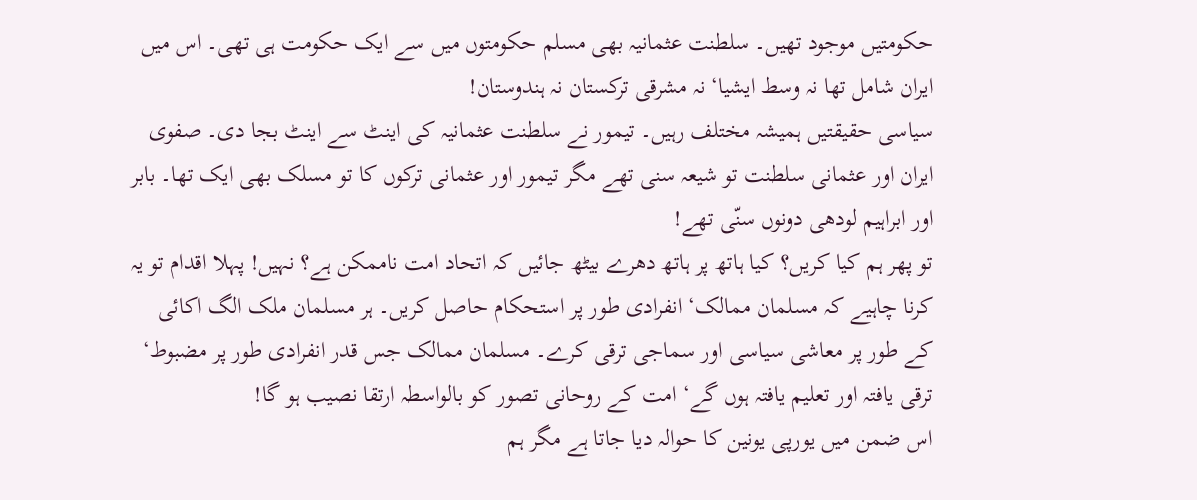حکومتیں موجود تھیں۔ سلطنت عثمانیہ بھی مسلم حکومتوں میں سے ایک حکومت ہی تھی۔ اس میں ایران شامل تھا نہ وسط ایشیا‘ نہ مشرقی ترکستان نہ ہندوستان!
سیاسی حقیقتیں ہمیشہ مختلف رہیں۔ تیمور نے سلطنت عثمانیہ کی اینٹ سے اینٹ بجا دی۔ صفوی ایران اور عثمانی سلطنت تو شیعہ سنی تھے مگر تیمور اور عثمانی ترکوں کا تو مسلک بھی ایک تھا۔ بابر اور ابراہیم لودھی دونوں سنّی تھے!
تو پھر ہم کیا کریں؟ کیا ہاتھ پر ہاتھ دھرے بیٹھ جائیں کہ اتحاد امت ناممکن ہے؟ نہیں! پہلا اقدام تو یہ کرنا چاہیے کہ مسلمان ممالک‘ انفرادی طور پر استحکام حاصل کریں۔ ہر مسلمان ملک الگ اکائی کے طور پر معاشی سیاسی اور سماجی ترقی کرے۔ مسلمان ممالک جس قدر انفرادی طور پر مضبوط‘ ترقی یافتہ اور تعلیم یافتہ ہوں گے‘ امت کے روحانی تصور کو بالواسطہ ارتقا نصیب ہو گا!
اس ضمن میں یورپی یونین کا حوالہ دیا جاتا ہے مگر ہم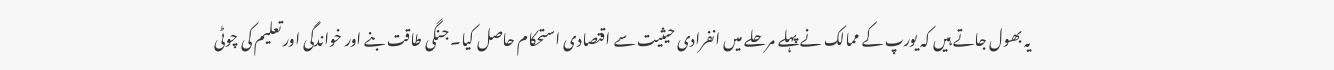یہ بھول جاتے ہیں کہ یورپ کے ممالک نے پہلے مرحلے میں انفرادی حیثیت سے اقتصادی استحکام حاصل کیا۔ جنگی طاقت بنے اور خواندگی اور تعلیم کی چوٹی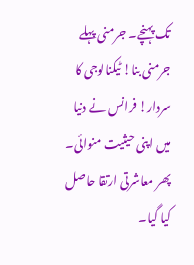تک پہنچے۔ جرمنی پہلے جرمنی بنا! ٹیکنالوجی کا سردار! فرانس نے دنیا میں اپنی حیثیت منوائی۔ پھر معاشرتی ارتقا حاصل کیا گیا۔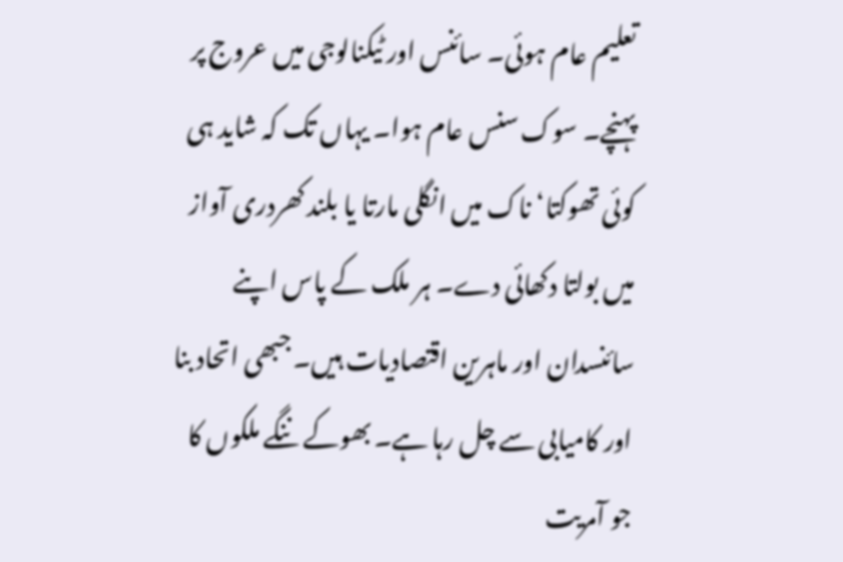تعلیم عام ہوئی۔ سائنس اور ٹیکنالوجی میں عروج پر پہنچے۔ سوک سنس عام ہوا۔ یہاں تک کہ شاید ہی کوئی تھوکتا‘ ناک میں انگلی مارتا یا بلند کھردری آواز میں بولتا دکھائی دے۔ ہر ملک کے پاس اپنے سائنسدان اور ماہرین اقتصادیات ہیں۔ جبھی اتحاد بنا اور کامیابی سے چل رہا ہے۔ بھوکے ننگے ملکوں کا جو آمریت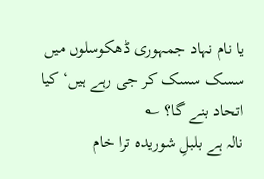یا نام نہاد جمہوری ڈھکوسلوں میں سسک سسک کر جی رہے ہیں‘ کیا اتحاد بنے گا؟ ؎
نالہ ہے بلبلِ شوریدہ ترا خام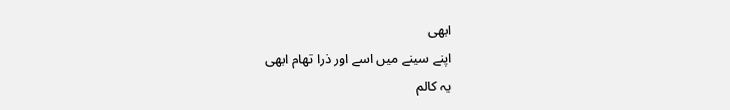ابھی
اپنے سینے میں اسے اور ذرا تھام ابھی
یہ کالم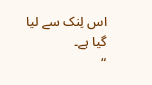اس لِنک سے لیا گیا ہے۔
“